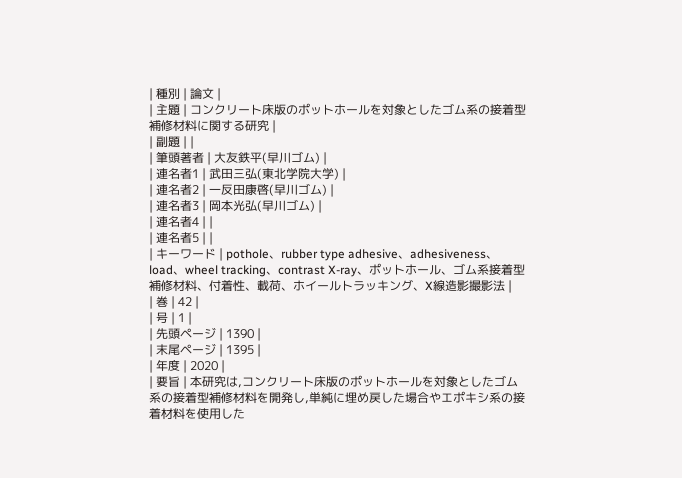| 種別 | 論文 |
| 主題 | コンクリート床版のポットホールを対象としたゴム系の接着型補修材料に関する研究 |
| 副題 | |
| 筆頭著者 | 大友鉄平(早川ゴム) |
| 連名者1 | 武田三弘(東北学院大学) |
| 連名者2 | 一反田康啓(早川ゴム) |
| 連名者3 | 岡本光弘(早川ゴム) |
| 連名者4 | |
| 連名者5 | |
| キーワード | pothole、rubber type adhesive、adhesiveness、load、wheel tracking、contrast X-ray、ポットホール、ゴム系接着型補修材料、付着性、載荷、ホイールトラッキング、X線造影撮影法 |
| 巻 | 42 |
| 号 | 1 |
| 先頭ページ | 1390 |
| 末尾ページ | 1395 |
| 年度 | 2020 |
| 要旨 | 本研究は,コンクリート床版のポットホールを対象としたゴム系の接着型補修材料を開発し,単純に埋め戻した場合やエポキシ系の接着材料を使用した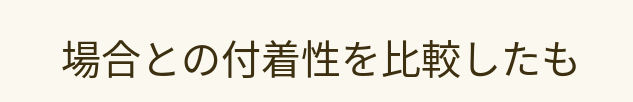場合との付着性を比較したも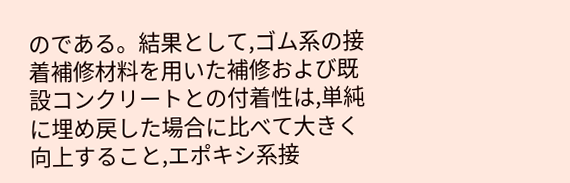のである。結果として,ゴム系の接着補修材料を用いた補修および既設コンクリートとの付着性は,単純に埋め戻した場合に比べて大きく向上すること,エポキシ系接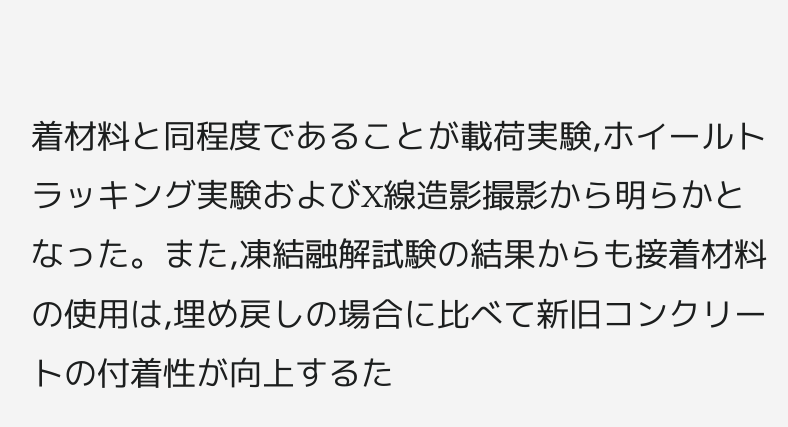着材料と同程度であることが載荷実験,ホイールトラッキング実験およびX線造影撮影から明らかとなった。また,凍結融解試験の結果からも接着材料の使用は,埋め戻しの場合に比べて新旧コンクリートの付着性が向上するた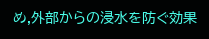め,外部からの浸水を防ぐ効果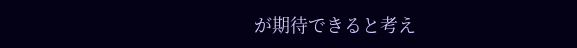が期待できると考え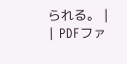られる。 |
| PDFファ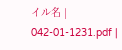イル名 | 042-01-1231.pdf |